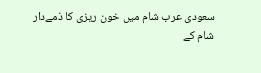سعودی عرب شام میں خون ریزی کا ذمےدار
شام کے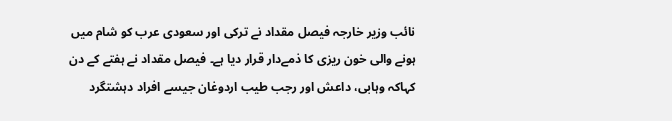نائب وزیر خارجہ فیصل مقداد نے ترکی اور سعودی عرب کو شام میں ہونے والی خون ریزی کا ذمےدار قرار دیا ہے۔ فیصل مقداد نے ہفتے کے دن کہاکہ وہابی، داعش اور رجب طیب اردوغان جیسے افراد دہشتگرد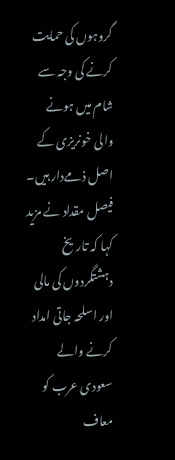گروہوں کی حمایت کرنے کی وجہ سے شام میں ہونے والی خونریزی کے اصل ذمےدار ہیں۔ فیصل مقداد نے مزید کہا کہ تاریخ دہشتگردوں کی مالی اور اسلحہ جاتی امداد کرنے والے سعودی عرب کو معاف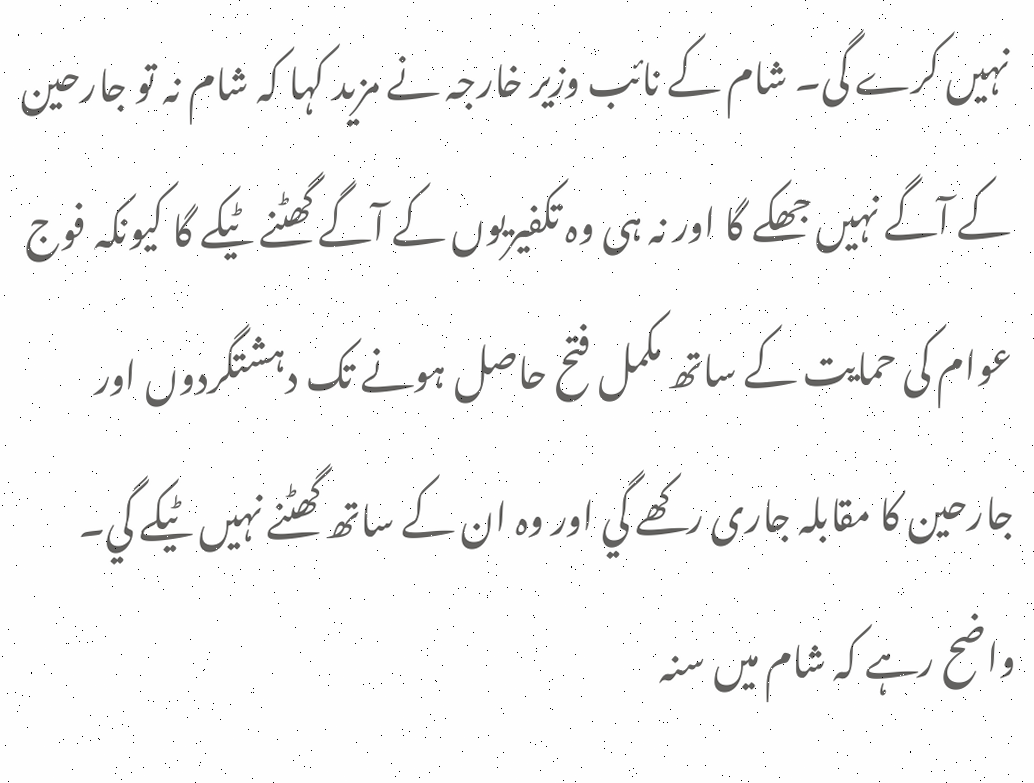نہیں کرے گی۔ شام کے نائب وزیر خارجہ نے مزید کہا کہ شام نہ تو جارحین کے آگے نہیں جھکے گا اور نہ ہی وہ تکفیریوں کے آگے گھٹنے ٹیکے گا کیونکہ فوج عوام کی حمایت کے ساتھ مکمل فتح حاصل ہونے تک دہشتگردوں اور جارحین کا مقابلہ جاری رکھے گي اور وہ ان کے ساتھ گھٹنے نہیں ٹیکے گي۔ واضح رہے کہ شام میں سنہ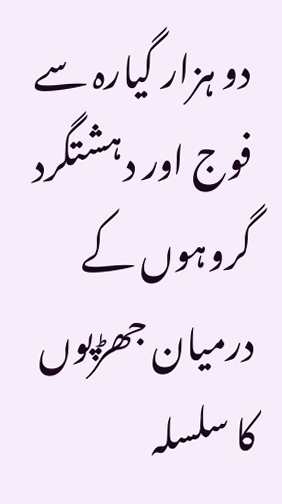دو ہزار گيارہ سے فوج اور دہشتگرد گروہوں کے درمیان جھڑپوں کا سلسلہ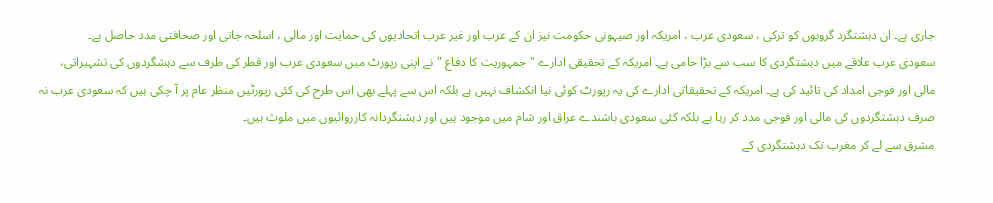جاری ہے۔ ان دہشتگرد گروہوں کو ترکی ، سعودی عرب ، امریکہ اور صیہونی حکومت نیز ان کے عرب اور غیر عرب اتحادیوں کی حمایت اور مالی ، اسلحہ جاتی اور صحافتی مدد حاصل ہے۔
سعودی عرب علاقے میں دہشتگردی کا سب سے بڑا حامی ہے۔ امریکہ کے تحقیقی ادارے "جمہوریت کا دفاع "نے اپنی رپورٹ میں سعودی عرب اور قطر کی طرف سے دہشگردوں کی تشہیراتی، مالی اور فوجی امداد کی تائید کی ہے۔ امریکہ کے تحقیقاتی ادارے کی یہ رپورٹ کوئی نیا انکشاف نہیں ہے بلکہ اس سے پہلے بھی اس طرح کی کئی رپورٹیں منظر عام پر آ چکی ہیں کہ سعودی عرب نہ صرف دہشتگردوں کی مالی اور فوجی مدد کر رہا ہے بلکہ کئی سعودی باشندے عراق اور شام میں موجود ہیں اور دہشتگردانہ کارروائیوں میں ملوث ہیں۔
مشرق سے لے کر مغرب تک دہشتگردی کے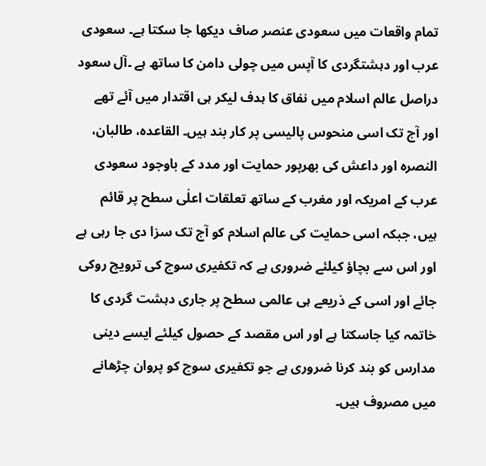تمام واقعات میں سعودی عنصر صاف دیکھا جا سکتا ہے۔ سعودی عرب اور دہشتگردی کا آپس میں چولی دامن کا ساتھ ہے ۔آل سعود دراصل عالم اسلام میں نفاق کا ہدف لیکر ہی اقتدار میں آئے تھے اور آج تک اسی منحوس پالیسی پر کار بند ہیں۔ القاعدہ، طالبان، النصرہ اور داعش کی بھرپور حمایت اور مدد کے باوجود سعودی عرب کے امریکہ اور مغرب کے ساتھ تعلقات اعلٰی سطح پر قائم ہیں، جبکہ اسی حمایت کی عالم اسلام کو آج تک سزا دی جا رہی ہے اور اس سے بچاؤ کیلئے ضروری ہے کہ تکفیری سوچ کی ترویج روکی جائے اور اسی کے ذریعے ہی عالمی سطح پر جاری دہشت گردی کا خاتمہ کیا جاسکتا ہے اور اس مقصد کے حصول کیلئے ایسے دینی مدارس کو بند کرنا ضروری ہے جو تکفیری سوچ کو پروان چڑھانے میں مصروف ہیں۔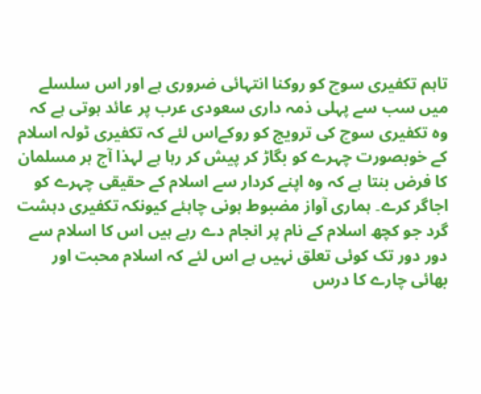تاہم تکفیری سوچ کو روکنا انتہائی ضروری ہے اور اس سلسلے میں سب سے پہلی ذمہ داری سعودی عرب پر عائد ہوتی ہے کہ وہ تکفیری سوچ کی ترویج کو روکےاس لئے کہ تکفیری ٹولہ اسلام کے خوبصورت چہرے کو بگاڑ کر پیش کر رہا ہے لہذا آج ہر مسلمان کا فرض بنتا ہے کہ وہ اپنے کردار سے اسلام کے حقیقی چہرے کو اجاگر کرے۔ ہماری آواز مضبوط ہونی چاہئے کیونکہ تکفیری دہشت گرد جو کچھ اسلام کے نام پر انجام دے رہے ہیں اس کا اسلام سے دور دور تک کوئی تعلق نہیں ہے اس لئے کہ اسلام محبت اور بھائی چارے کا درس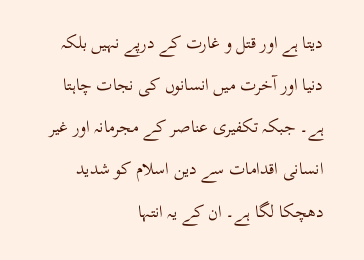دیتا ہے اور قتل و غارت کے درپے نہیں بلکہ دنیا اور آخرت میں انسانوں کی نجات چاہتا ہے۔ جبکہ تکفیری عناصر کے مجرمانہ اور غیر انسانی اقدامات سے دین اسلام کو شدید دھچکا لگا ہے۔ ان کے یہ انتہا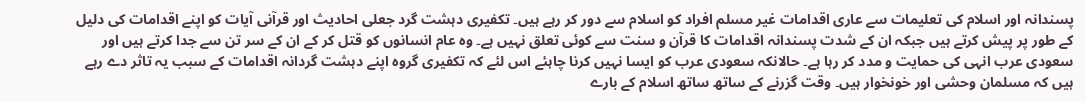پسندانہ اور اسلام کی تعلیمات سے عاری اقدامات غیر مسلم افراد کو اسلام سے دور کر رہے ہیں۔ تکفیری دہشت گرد جعلی احادیث اور قرآنی آیات کو اپنے اقدامات کی دلیل کے طور پر پیش کرتے ہیں جبکہ ان کے شدت پسندانہ اقدامات کا قرآن و سنت سے کوئی تعلق نہیں ہے۔ وہ عام انسانوں کو قتل کر کے ان کے سر تن سے جدا کرتے ہیں اور سعودی عرب انہی کی حمایت و مدد کر رہا ہے۔ حالانکہ سعودی عرب کو ایسا نہیں کرنا چاہئے اس لئے کہ تکفیری گروہ اپنے دہشت گردانہ اقدامات کے سبب یہ تاثر دے رہے ہیں کہ مسلمان وحشی اور خونخوار ہیں۔ وقت گزرنے کے ساتھ ساتھ اسلام کے بارے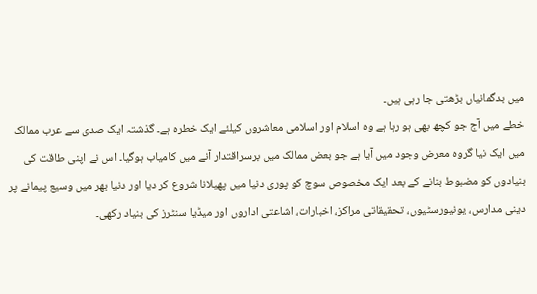میں بدگمانیاں بڑھتی جا رہی ہیں۔
خطے میں آج جو کچھ بھی ہو رہا ہے وہ اسلام اور اسلامی معاشروں کیلئے ایک خطرہ ہے۔ گذشتہ ایک صدی سے عرب ممالک میں ایک نیا گروہ معرض وجود میں آیا ہے جو بعض ممالک میں برسراقتدار آنے میں کامیاب ہوگیا۔ اس نے اپنی طاقت کی بنیادوں کو مضبوط بنانے کے بعد ایک مخصوص سوچ کو پوری دنیا میں پھیلانا شروع کر دیا اور دنیا بھر میں وسیع پیمانے پر دینی مدارس، یونیورسٹیوں، تحقیقاتی مراکز، اخبارات، اشاعتی اداروں اور میڈیا سنٹرز کی بنیاد رکھی۔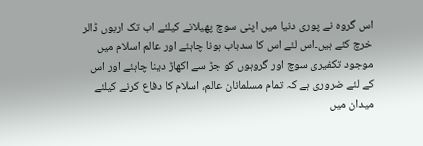اس گروہ نے پوری دنیا میں اپنی سوچ پھیلانے کیلئے اب تک اربوں ڈالر خرچ کئے ہیں۔اس لئے اس کا سدباب ہونا چاہئے اور عالم اسلام میں موجود تکفیری سوچ اور گروہوں کو جڑ سے اکھاڑ دینا چاہئے اور اس کے لئے ضروری ہے کہ تمام مسلمانان عالم، اسلام کا دفاع کرنے کیلئے میدان میں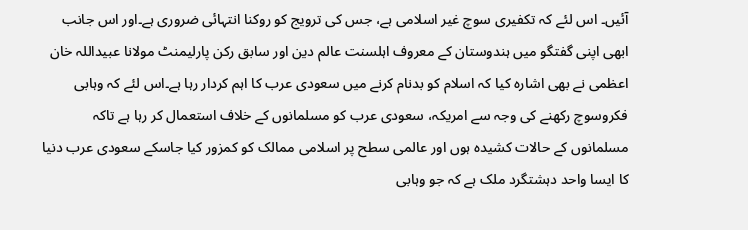آئیں۔ اس لئے کہ تکفیری سوچ غیر اسلامی ہے، جس کی ترویج کو روکنا انتہائی ضروری ہے۔اور اس جانب ابھی اپنی گفتگو میں ہندوستان کے معروف اہلسنت عالم دین اور سابق رکن پارلیمنٹ مولانا عبیداللہ خان اعظمی نے بھی اشارہ کیا کہ اسلام کو بدنام کرنے میں سعودی عرب کا اہم کردار رہا ہے۔اس لئے کہ وہابی فکروسوچ رکھنے کی وجہ سے امریکہ، سعودی عرب کو مسلمانوں کے خلاف استعمال کر رہا ہے تاکہ مسلمانوں کے حالات کشیدہ ہوں اور عالمی سطح پر اسلامی ممالک کو کمزور کیا جاسکے سعودی عرب دنیا کا ایسا واحد دہشتگرد ملک ہے کہ جو وہابی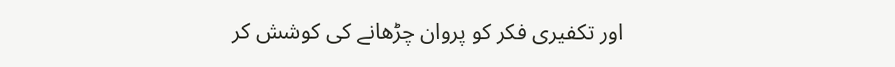اور تکفیری فکر کو پروان چڑھانے کی کوشش کر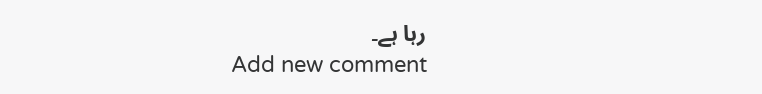رہا ہے۔
Add new comment